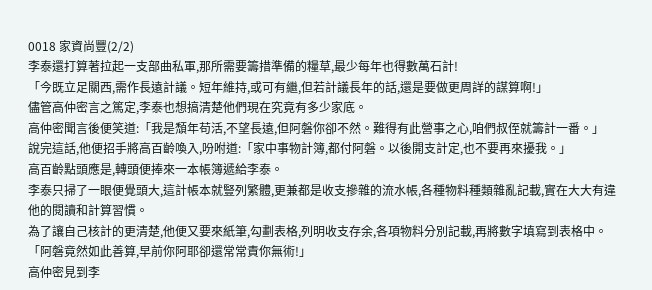0018 家資尚豐(2/2)
李泰還打算著拉起一支部曲私軍,那所需要籌措準備的糧草,最少每年也得數萬石計!
「今既立足關西,需作長遠計議。短年維持,或可有繼,但若計議長年的話,還是要做更周詳的謀算啊!」
儘管高仲密言之篤定,李泰也想搞清楚他們現在究竟有多少家底。
高仲密聞言後便笑道:「我是頹年苟活,不望長遠,但阿磐你卻不然。難得有此營事之心,咱們叔侄就籌計一番。」
說完這話,他便招手將高百齡喚入,吩咐道:「家中事物計簿,都付阿磐。以後開支計定,也不要再來擾我。」
高百齡點頭應是,轉頭便捧來一本帳簿遞給李泰。
李泰只掃了一眼便覺頭大,這計帳本就豎列繁體,更兼都是收支摻雜的流水帳,各種物料種類雜亂記載,實在大大有違他的閱讀和計算習慣。
為了讓自己核計的更清楚,他便又要來紙筆,勾劃表格,列明收支存余,各項物料分別記載,再將數字填寫到表格中。
「阿磐竟然如此善算,早前你阿耶卻還常常責你無術!」
高仲密見到李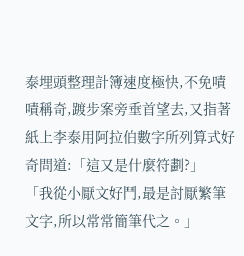泰埋頭整理計簿速度極快,不免嘖嘖稱奇,踱步案旁垂首望去,又指著紙上李泰用阿拉伯數字所列算式好奇問道:「這又是什麼符劃?」
「我從小厭文好鬥,最是討厭繁筆文字,所以常常簡筆代之。」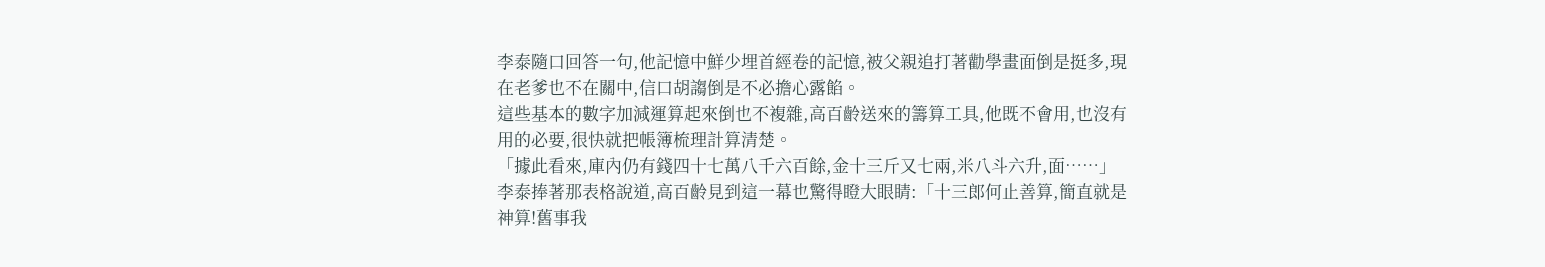李泰隨口回答一句,他記憶中鮮少埋首經卷的記憶,被父親追打著勸學畫面倒是挺多,現在老爹也不在關中,信口胡謅倒是不必擔心露餡。
這些基本的數字加減運算起來倒也不複雜,高百齡送來的籌算工具,他既不會用,也沒有用的必要,很快就把帳簿梳理計算清楚。
「據此看來,庫內仍有錢四十七萬八千六百餘,金十三斤又七兩,米八斗六升,面……」
李泰捧著那表格說道,高百齡見到這一幕也驚得瞪大眼睛:「十三郎何止善算,簡直就是神算!舊事我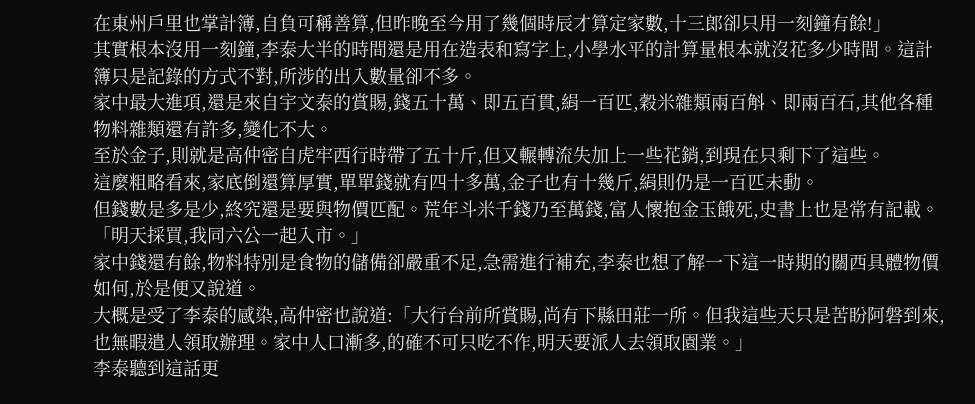在東州戶里也掌計簿,自負可稱善算,但昨晚至今用了幾個時辰才算定家數,十三郎卻只用一刻鐘有餘!」
其實根本沒用一刻鐘,李泰大半的時間還是用在造表和寫字上,小學水平的計算量根本就沒花多少時間。這計簿只是記錄的方式不對,所涉的出入數量卻不多。
家中最大進項,還是來自宇文泰的賞賜,錢五十萬、即五百貫,絹一百匹,穀米雜類兩百斛、即兩百石,其他各種物料雜類還有許多,變化不大。
至於金子,則就是高仲密自虎牢西行時帶了五十斤,但又輾轉流失加上一些花銷,到現在只剩下了這些。
這麼粗略看來,家底倒還算厚實,單單錢就有四十多萬,金子也有十幾斤,絹則仍是一百匹未動。
但錢數是多是少,終究還是要與物價匹配。荒年斗米千錢乃至萬錢,富人懷抱金玉餓死,史書上也是常有記載。
「明天採買,我同六公一起入市。」
家中錢還有餘,物料特別是食物的儲備卻嚴重不足,急需進行補充,李泰也想了解一下這一時期的關西具體物價如何,於是便又說道。
大概是受了李泰的感染,高仲密也說道:「大行台前所賞賜,尚有下縣田莊一所。但我這些天只是苦盼阿磐到來,也無暇遣人領取辦理。家中人口漸多,的確不可只吃不作,明天要派人去領取園業。」
李泰聽到這話更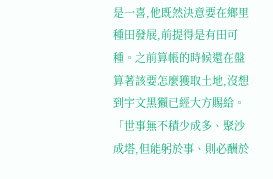是一喜,他既然決意要在鄉里種田發展,前提得是有田可種。之前算帳的時候還在盤算著該要怎麼獲取土地,沒想到宇文黑獺已經大方賜給。
「世事無不積少成多、聚沙成塔,但能躬於事、則必酬於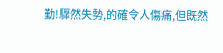勤!驟然失勢,的確令人傷痛,但既然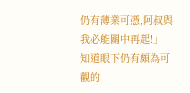仍有薄業可憑,阿叔與我必能關中再起!」
知道眼下仍有頗為可觀的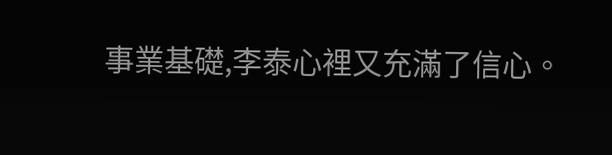事業基礎,李泰心裡又充滿了信心。